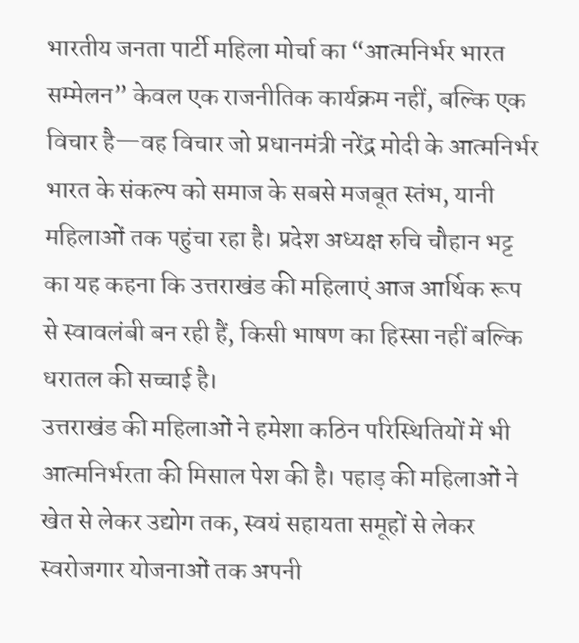भारतीय जनता पार्टी महिला मोर्चा का “आत्मनिर्भर भारत सम्मेलन” केवल एक राजनीतिक कार्यक्रम नहीं, बल्कि एक विचार है—वह विचार जो प्रधानमंत्री नरेंद्र मोदी के आत्मनिर्भर भारत के संकल्प को समाज के सबसे मजबूत स्तंभ, यानी महिलाओं तक पहुंचा रहा है। प्रदेश अध्यक्ष रुचि चौहान भट्ट का यह कहना कि उत्तराखंड की महिलाएं आज आर्थिक रूप से स्वावलंबी बन रही हैं, किसी भाषण का हिस्सा नहीं बल्कि धरातल की सच्चाई है।
उत्तराखंड की महिलाओं ने हमेशा कठिन परिस्थितियों में भी आत्मनिर्भरता की मिसाल पेश की है। पहाड़ की महिलाओं ने खेत से लेकर उद्योग तक, स्वयं सहायता समूहों से लेकर स्वरोजगार योजनाओं तक अपनी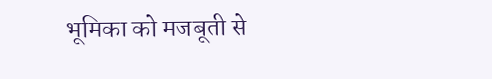भूमिका को मजबूती से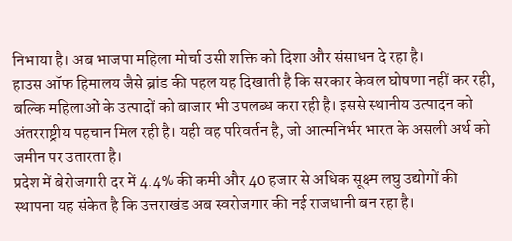निभाया है। अब भाजपा महिला मोर्चा उसी शक्ति को दिशा और संसाधन दे रहा है।
हाउस ऑफ हिमालय जैसे ब्रांड की पहल यह दिखाती है कि सरकार केवल घोषणा नहीं कर रही, बल्कि महिलाओं के उत्पादों को बाजार भी उपलब्ध करा रही है। इससे स्थानीय उत्पादन को अंतरराष्ट्रीय पहचान मिल रही है। यही वह परिवर्तन है, जो आत्मनिर्भर भारत के असली अर्थ को जमीन पर उतारता है।
प्रदेश में बेरोजगारी दर में 4.4% की कमी और 40 हजार से अधिक सूक्ष्म लघु उद्योगों की स्थापना यह संकेत है कि उत्तराखंड अब स्वरोजगार की नई राजधानी बन रहा है।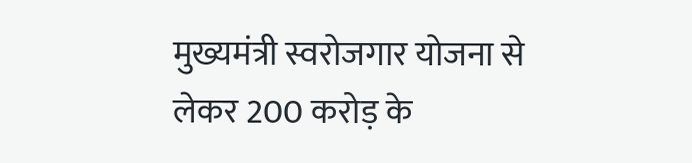मुख्यमंत्री स्वरोजगार योजना से लेकर 200 करोड़ के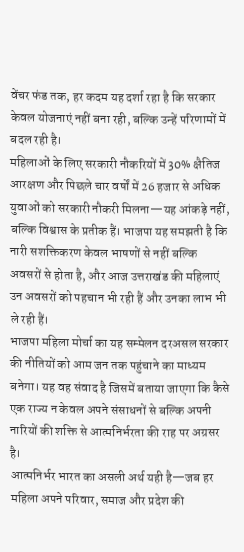वेंचर फंड तक, हर कदम यह दर्शा रहा है कि सरकार केवल योजनाएं नहीं बना रही, बल्कि उन्हें परिणामों में बदल रही है।
महिलाओं के लिए सरकारी नौकरियों में 30% क्षैतिज आरक्षण और पिछले चार वर्षों में 26 हजार से अधिक युवाओं को सरकारी नौकरी मिलना—यह आंकड़े नहीं, बल्कि विश्वास के प्रतीक हैं। भाजपा यह समझती है कि नारी सशक्तिकरण केवल भाषणों से नहीं बल्कि अवसरों से होता है, और आज उत्तराखंड की महिलाएं उन अवसरों को पहचान भी रही हैं और उनका लाभ भी ले रही हैं।
भाजपा महिला मोर्चा का यह सम्मेलन दरअसल सरकार की नीतियों को आम जन तक पहुंचाने का माध्यम बनेगा। यह वह संवाद है जिसमें बताया जाएगा कि कैसे एक राज्य न केवल अपने संसाधनों से बल्कि अपनी नारियों की शक्ति से आत्मनिर्भरता की राह पर अग्रसर है।
आत्मनिर्भर भारत का असली अर्थ यही है—जब हर महिला अपने परिवार, समाज और प्रदेश की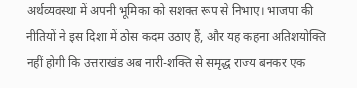अर्थव्यवस्था में अपनी भूमिका को सशक्त रूप से निभाए। भाजपा की नीतियों ने इस दिशा में ठोस कदम उठाए हैं, और यह कहना अतिशयोक्ति नहीं होगी कि उत्तराखंड अब नारी-शक्ति से समृद्ध राज्य बनकर एक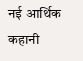नई आर्थिक कहानी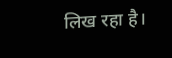लिख रहा है।